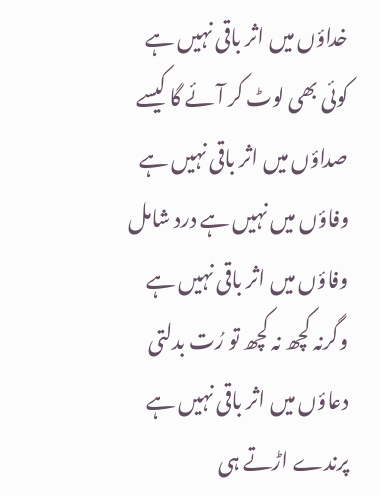خداؤں میں اثر باقی نہیں ہے
کوئی بھی لوٹ کر آئے گا کیسے
صداؤں میں اثر باقی نہیں ہے
وفاؤں میں نہیں ہے درد شامل
وفاؤں میں اثر باقی نہیں ہے
وگرنہ کچھ نہ کچھ تو رُت بدلتی
دعاؤں میں اثر باقی نہیں ہے
پرندے اڑتے ہی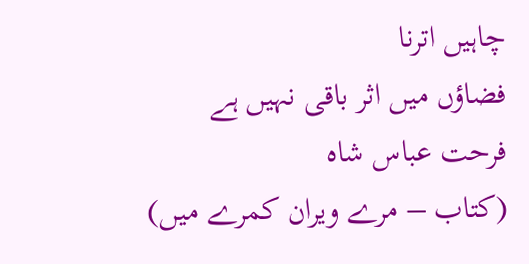چاہیں اترنا
فضاؤں میں اثر باقی نہیں ہے
فرحت عباس شاہ
(کتاب – مرے ویران کمرے میں)